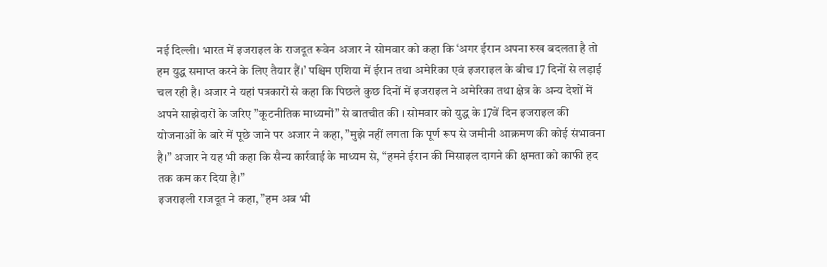नई दिल्ली। भारत में इजराइल के राजदूत रूवेन अजार ने सोमवार को कहा कि ‘अगर ईरान अपना रुख बदलता है तो हम युद्ध समाप्त करने के लिए तैयार हैं।’ पश्चिम एशिया में ईरान तथा अमेरिका एवं इजराइल के बीच 17 दिनों से लड़ाई चल रही है। अजार ने यहां पत्रकारों से कहा कि पिछले कुछ दिनों में इजराइल ने अमेरिका तथा क्षेत्र के अन्य देशों में अपने साझेदारों के जरिए ”कूटनीतिक माध्यमों” से बातचीत की । सोमवार को युद्ध के 17वें दिन इजराइल की योजनाओं के बारे में पूछे जाने पर अजार ने कहा, ”मुझे नहीं लगता कि पूर्ण रूप से जमीनी आक्रमण की कोई संभावना है।” अजार ने यह भी कहा कि सैन्य कार्रवाई के माध्यम से, “हमने ईरान की मिसाइल दागने की क्षमता को काफी हद तक कम कर दिया है।”
इजराइली राजदूत ने कहा, ”हम अब भी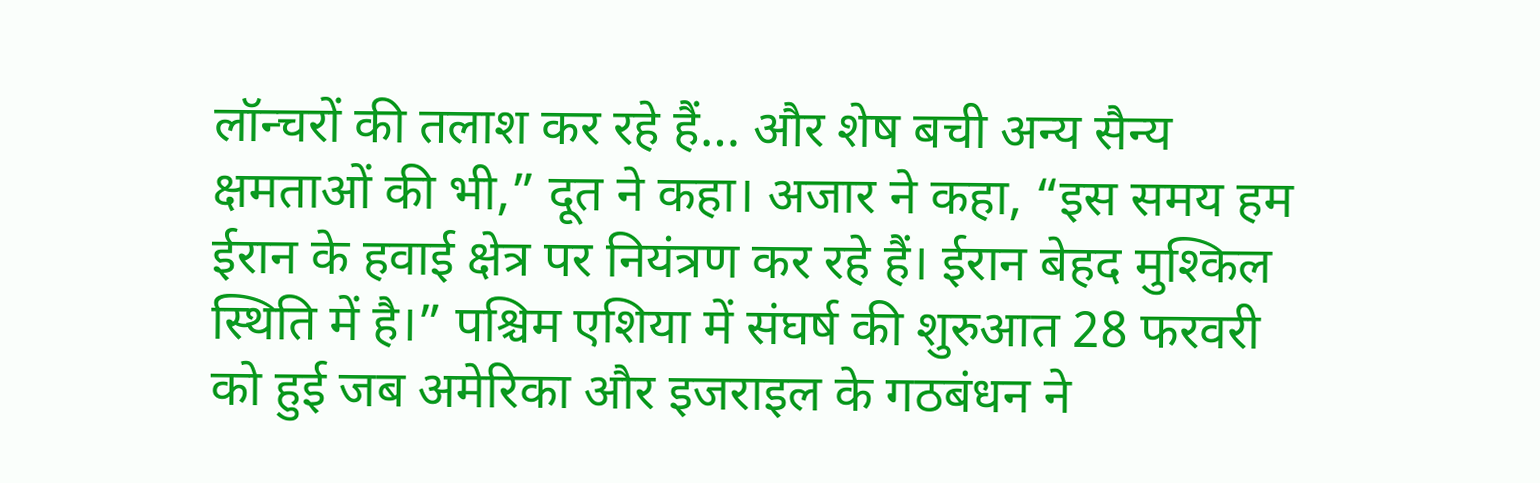लॉन्चरों की तलाश कर रहे हैं… और शेष बची अन्य सैन्य क्षमताओं की भी,” दूत ने कहा। अजार ने कहा, “इस समय हम ईरान के हवाई क्षेत्र पर नियंत्रण कर रहे हैं। ईरान बेहद मुश्किल स्थिति में है।” पश्चिम एशिया में संघर्ष की शुरुआत 28 फरवरी को हुई जब अमेरिका और इजराइल के गठबंधन ने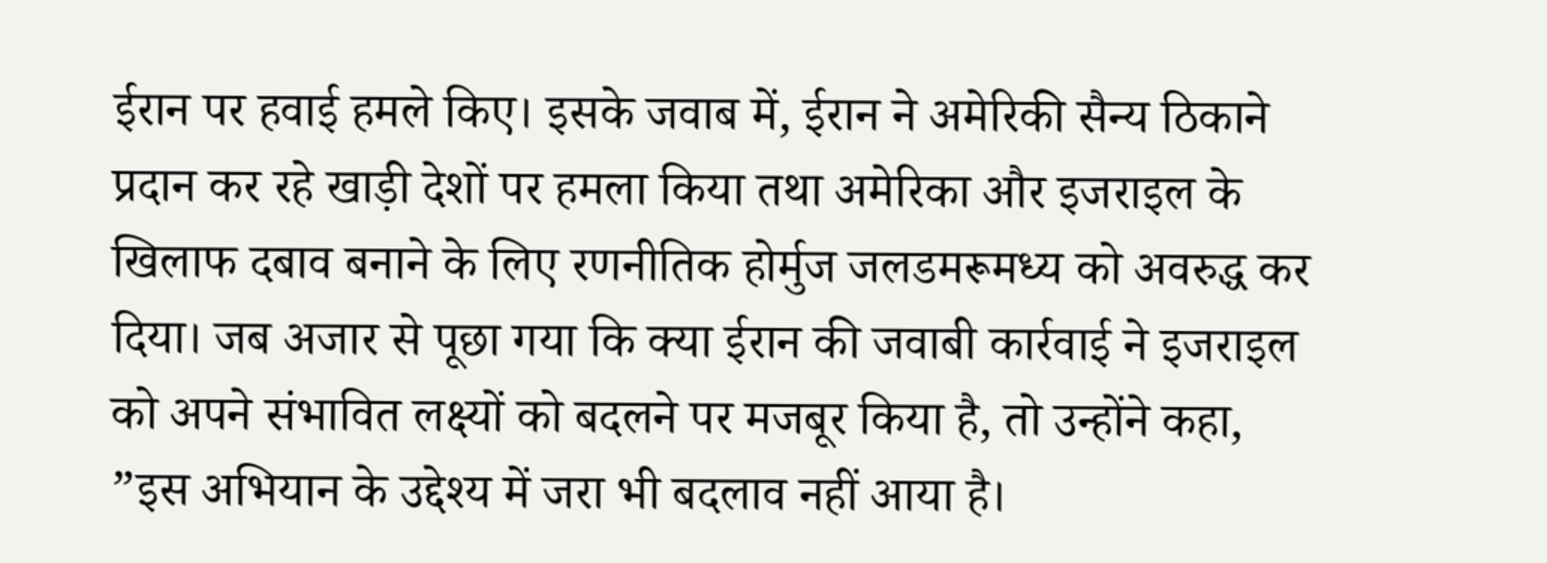ईरान पर हवाई हमले किए। इसके जवाब में, ईरान ने अमेरिकी सैन्य ठिकाने प्रदान कर रहे खाड़ी देशों पर हमला किया तथा अमेरिका और इजराइल के खिलाफ दबाव बनाने के लिए रणनीतिक होर्मुज जलडमरूमध्य को अवरुद्ध कर दिया। जब अजार से पूछा गया कि क्या ईरान की जवाबी कार्रवाई ने इजराइल को अपने संभावित लक्ष्यों को बदलने पर मजबूर किया है, तो उन्होंने कहा, ”इस अभियान के उद्देश्य में जरा भी बदलाव नहीं आया है।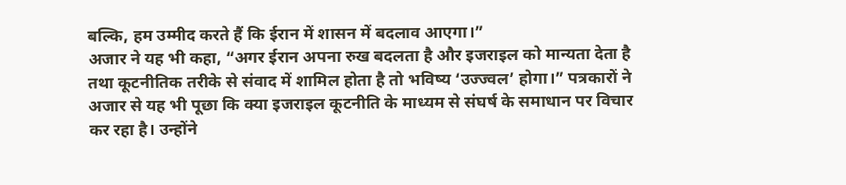बल्कि, हम उम्मीद करते हैं कि ईरान में शासन में बदलाव आएगा।”
अजार ने यह भी कहा, “अगर ईरान अपना रुख बदलता है और इजराइल को मान्यता देता है तथा कूटनीतिक तरीके से संवाद में शामिल होता है तो भविष्य ‘उज्ज्वल’ होगा।” पत्रकारों ने अजार से यह भी पूछा कि क्या इजराइल कूटनीति के माध्यम से संघर्ष के समाधान पर विचार कर रहा है। उन्होंने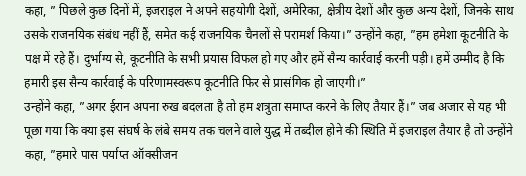कहा, ” पिछले कुछ दिनों में, इजराइल ने अपने सहयोगी देशों, अमेरिका, क्षेत्रीय देशों और कुछ अन्य देशों, जिनके साथ उसके राजनयिक संबंध नहीं हैं, समेत कई राजनयिक चैनलों से परामर्श किया।” उन्होंने कहा, ”हम हमेशा कूटनीति के पक्ष में रहे हैं। दुर्भाग्य से, कूटनीति के सभी प्रयास विफल हो गए और हमें सैन्य कार्रवाई करनी पड़ी। हमें उम्मीद है कि हमारी इस सैन्य कार्रवाई के परिणामस्वरूप कूटनीति फिर से प्रासंगिक हो जाएगी।”
उन्होंने कहा, ”अगर ईरान अपना रुख बदलता है तो हम शत्रुता समाप्त करने के लिए तैयार हैं।” जब अजार से यह भी पूछा गया कि क्या इस संघर्ष के लंबे समय तक चलने वाले युद्ध में तब्दील होने की स्थिति में इजराइल तैयार है तो उन्होंने कहा, ”हमारे पास पर्याप्त ऑक्सीजन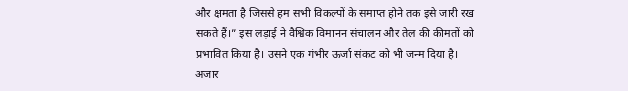और क्षमता है जिससे हम सभी विकल्पों के समाप्त होने तक इसे जारी रख सकते हैं।” इस लड़ाई ने वैश्विक विमानन संचालन और तेल की कीमतों को प्रभावित किया है। उसने एक गंभीर ऊर्जा संकट को भी जन्म दिया है। अजार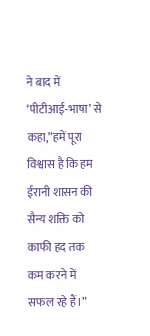ने बाद में ‘पीटीआई-भाषा’ से कहा,”हमें पूरा विश्वास है कि हम ईरानी शासन की सैन्य शक्ति को काफी हद तक कम करने में सफल रहे हैं।”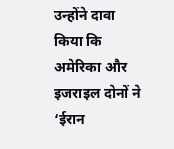उन्होंने दावा किया कि अमेरिका और इजराइल दोनों ने ‘ईरान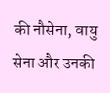की नौसेना, वायु सेना और उनकी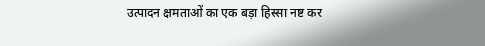उत्पादन क्षमताओं का एक बड़ा हिस्सा नष्ट कर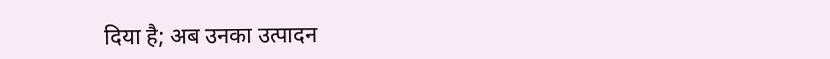दिया है; अब उनका उत्पादन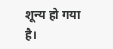शून्य हो गया है।